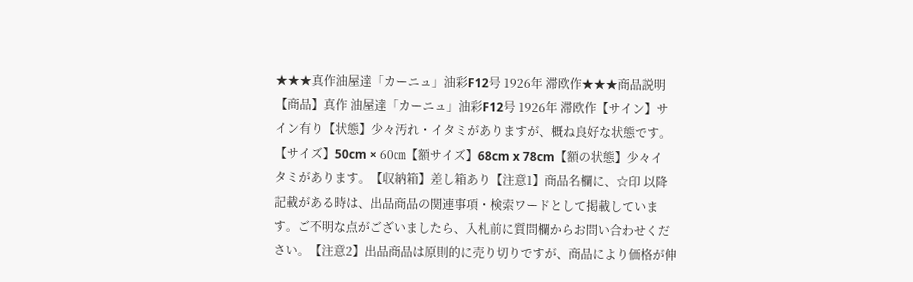★★★真作油屋達「カーニュ」油彩F12号 1926年 滞欧作★★★商品説明【商品】真作 油屋達「カーニュ」油彩F12号 1926年 滞欧作【サイン】サイン有り【状態】少々汚れ・イタミがありますが、概ね良好な状態です。【サイズ】50cm × 60㎝【額サイズ】68cm x 78cm【額の状態】少々イタミがあります。【収納箱】差し箱あり【注意1】商品名欄に、☆印 以降記載がある時は、出品商品の関連事項・検索ワードとして掲載しています。ご不明な点がございましたら、入札前に質問欄からお問い合わせください。【注意2】出品商品は原則的に売り切りですが、商品により価格が伸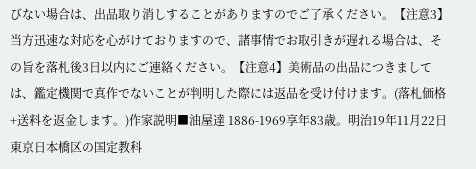びない場合は、出品取り消しすることがありますのでご了承ください。【注意3】当方迅速な対応を心がけておりますので、諸事情でお取引きが遅れる場合は、その旨を落札後3日以内にご連絡ください。【注意4】美術品の出品につきましては、鑑定機関で真作でないことが判明した際には返品を受け付けます。(落札価格+送料を返金します。)作家説明■油屋達 1886-1969享年83歳。明治19年11月22日東京日本橋区の国定教科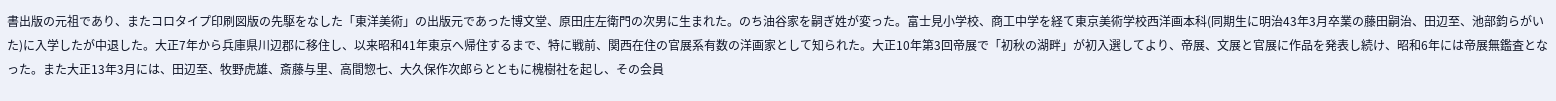書出版の元祖であり、またコロタイプ印刷図版の先駆をなした「東洋美術」の出版元であった博文堂、原田庄左衛門の次男に生まれた。のち油谷家を嗣ぎ姓が変った。富士見小学校、商工中学を経て東京美術学校西洋画本科(同期生に明治43年3月卒業の藤田嗣治、田辺至、池部鈞らがいた)に入学したが中退した。大正7年から兵庫県川辺郡に移住し、以来昭和41年東京へ帰住するまで、特に戦前、関西在住の官展系有数の洋画家として知られた。大正10年第3回帝展で「初秋の湖畔」が初入選してより、帝展、文展と官展に作品を発表し続け、昭和6年には帝展無鑑査となった。また大正13年3月には、田辺至、牧野虎雄、斎藤与里、高間惣七、大久保作次郎らとともに槐樹社を起し、その会員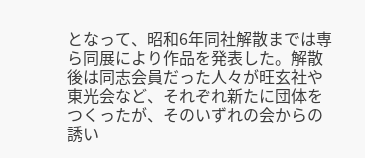となって、昭和6年同社解散までは専ら同展により作品を発表した。解散後は同志会員だった人々が旺玄社や東光会など、それぞれ新たに団体をつくったが、そのいずれの会からの誘い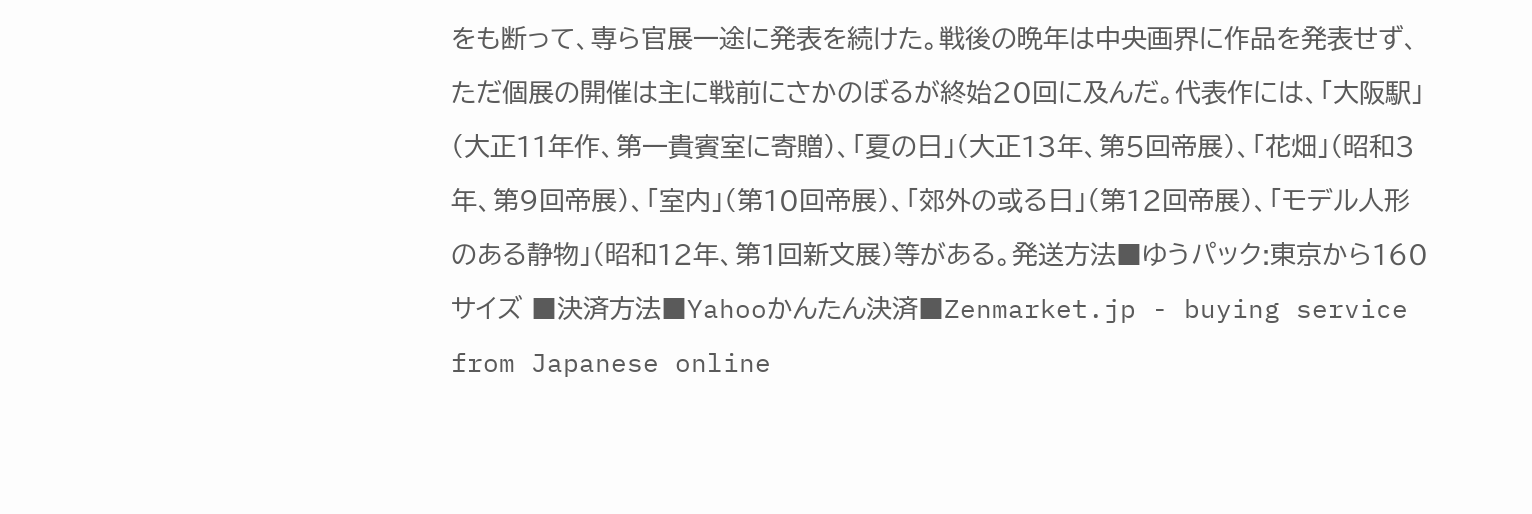をも断って、専ら官展一途に発表を続けた。戦後の晩年は中央画界に作品を発表せず、ただ個展の開催は主に戦前にさかのぼるが終始20回に及んだ。代表作には、「大阪駅」(大正11年作、第一貴賓室に寄贈)、「夏の日」(大正13年、第5回帝展)、「花畑」(昭和3年、第9回帝展)、「室内」(第10回帝展)、「郊外の或る日」(第12回帝展)、「モデル人形のある静物」(昭和12年、第1回新文展)等がある。発送方法■ゆうパック:東京から160サイズ ■決済方法■Yahooかんたん決済■Zenmarket.jp - buying service from Japanese online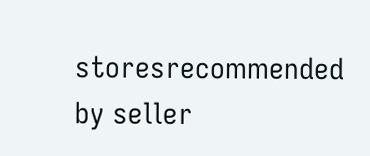storesrecommended by seller